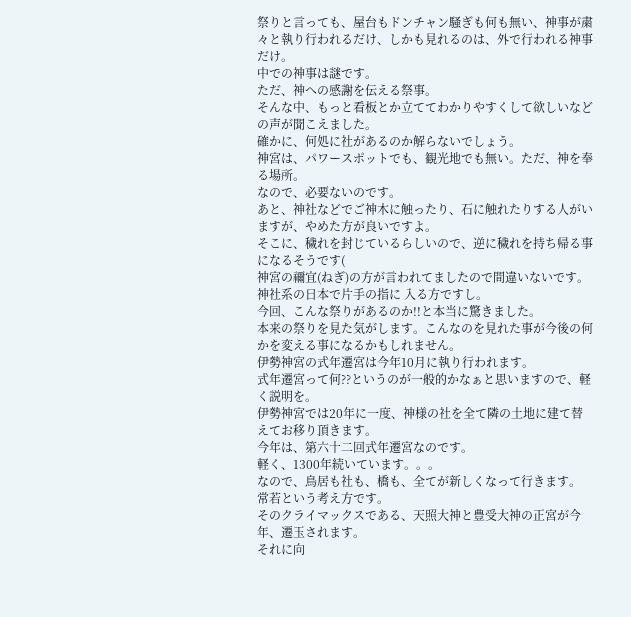祭りと言っても、屋台もドンチャン騒ぎも何も無い、神事が粛々と執り行われるだけ、しかも見れるのは、外で行われる神事だけ。
中での神事は謎です。
ただ、神への感謝を伝える祭事。
そんな中、もっと看板とか立ててわかりやすくして欲しいなどの声が聞こえました。
確かに、何処に社があるのか解らないでしょう。
神宮は、パワースポットでも、観光地でも無い。ただ、神を奉る場所。
なので、必要ないのです。
あと、神社などでご神木に触ったり、石に触れたりする人がいますが、やめた方が良いですよ。
そこに、穢れを封じているらしいので、逆に穢れを持ち帰る事になるそうです(
神宮の禰宜(ねぎ)の方が言われてましたので間違いないです。
神社系の日本で片手の指に 入る方ですし。
今回、こんな祭りがあるのか!!と本当に驚きました。
本来の祭りを見た気がします。こんなのを見れた事が今後の何かを変える事になるかもしれません。
伊勢神宮の式年遷宮は今年10月に執り行われます。
式年遷宮って何??というのが一般的かなぁと思いますので、軽く説明を。
伊勢神宮では20年に一度、神様の社を全て隣の土地に建て替えてお移り頂きます。
今年は、第六十二回式年遷宮なのです。
軽く、1300年続いています。。。
なので、鳥居も社も、橋も、全てが新しくなって行きます。
常若という考え方です。
そのクライマックスである、天照大神と豊受大神の正宮が今年、遷玉されます。
それに向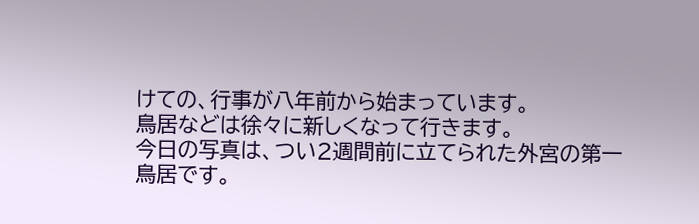けての、行事が八年前から始まっています。
鳥居などは徐々に新しくなって行きます。
今日の写真は、つい2週間前に立てられた外宮の第一
鳥居です。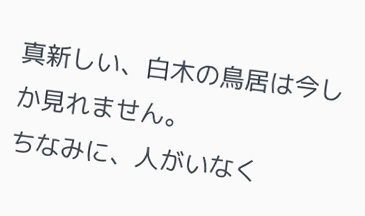真新しい、白木の鳥居は今しか見れません。
ちなみに、人がいなく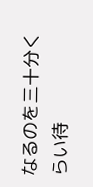なるのを三十分くらい待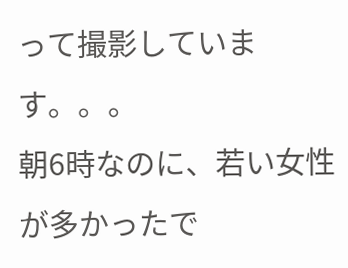って撮影しています。。。
朝6時なのに、若い女性が多かったで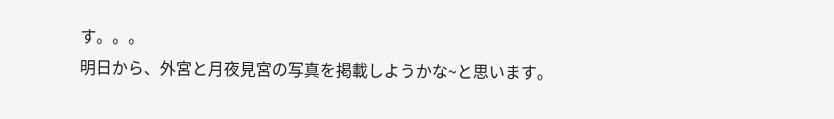す。。。
明日から、外宮と月夜見宮の写真を掲載しようかな~と思います。